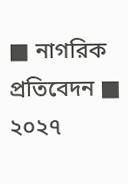■ নাগরিক প্রতিবেদন ■
২০২৭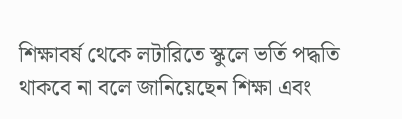শিক্ষাবর্ষ থেকে লটারিতে স্কুলে ভর্তি পদ্ধতি থাকবে না বলে জানিয়েছেন শিক্ষা এবং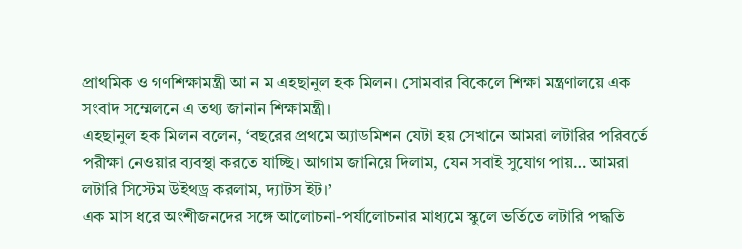প্রাথমিক ও গণশিক্ষামন্ত্রী আ ন ম এহছানুল হক মিলন। সোমবার বিকেলে শিক্ষা মন্ত্রণালয়ে এক সংবাদ সম্মেলনে এ তথ্য জানান শিক্ষামন্ত্রী।
এহছানুল হক মিলন বলেন, ‘বছরের প্রথমে অ্যাডমিশন যেটা হয় সেখানে আমরা লটারির পরিবর্তে পরীক্ষা নেওয়ার ব্যবস্থা করতে যাচ্ছি। আগাম জানিয়ে দিলাম, যেন সবাই সুযোগ পায়… আমরা লটারি সিস্টেম উইথড্র করলাম, দ্যাটস ইট।’
এক মাস ধরে অংশীজনদের সঙ্গে আলোচনা-পর্যালোচনার মাধ্যমে স্কুলে ভর্তিতে লটারি পদ্ধতি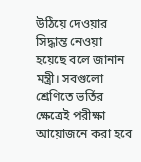উঠিয়ে দেওয়ার সিদ্ধান্ত নেওয়া হয়েছে বলে জানান মন্ত্রী। সবগুলো শ্রেণিতে ভর্তির ক্ষেত্রেই পরীক্ষা আয়োজনে করা হবে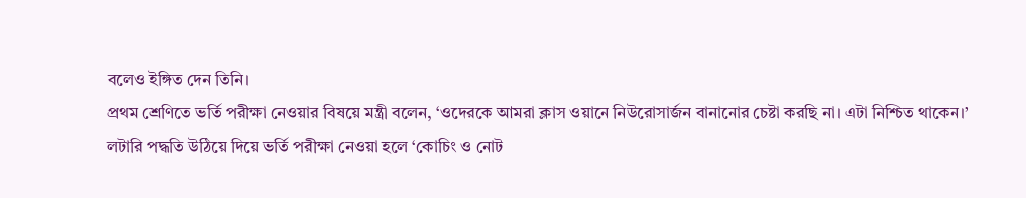বলেও ইঙ্গিত দেন তিনি।
প্রথম শ্রেণিতে ভর্তি পরীক্ষা নেওয়ার বিষয়ে মন্ত্রী বলেন, ‘ওদেরকে আমরা ক্লাস ওয়ানে নিউরোসার্জন বানানোর চেষ্টা করছি না। এটা নিশ্চিত থাকেন।’
লটারি পদ্ধতি উঠিয়ে দিয়ে ভর্তি পরীক্ষা নেওয়া হলে ‘কোচিং ও নোট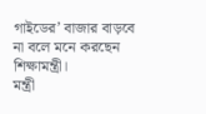গাইডের’ বাজার বাড়বে না বলে মনে করছেন শিক্ষামন্ত্রী।
মন্ত্রী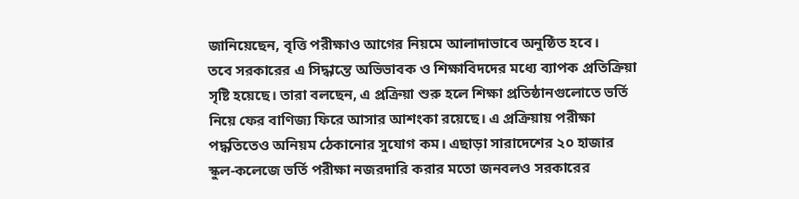জানিয়েছেন, বৃত্তি পরীক্ষাও আগের নিয়মে আলাদাভাবে অনুষ্ঠিত হবে।
তবে সরকারের এ সিদ্ধান্তে অভিভাবক ও শিক্ষাবিদদের মধ্যে ব্যাপক প্রতিক্রিয়া সৃষ্টি হয়েছে। তারা বলছেন, এ প্রক্রিয়া শুরু হলে শিক্ষা প্রতিষ্ঠানগুলোতে ভর্তি নিয়ে ফের বাণিজ্য ফিরে আসার আশংকা রয়েছে। এ প্রক্রিয়ায় পরীক্ষা পদ্ধতিতেও অনিয়ম ঠেকানোর সুযোগ কম। এছাড়া সারাদেশের ২০ হাজার স্কুল-কলেজে ভর্তি পরীক্ষা নজরদারি করার মতো জনবলও সরকারের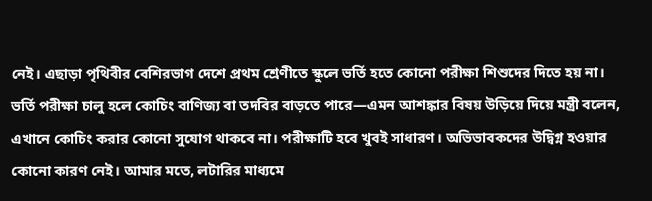নেই। এছাড়া পৃথিবীর বেশিরভাগ দেশে প্রথম শ্রেণীতে স্কুলে ভর্তি হতে কোনো পরীক্ষা শিশুদের দিতে হয় না।
ভর্তি পরীক্ষা চালু হলে কোচিং বাণিজ্য বা তদবির বাড়তে পারে—এমন আশঙ্কার বিষয় উড়িয়ে দিয়ে মন্ত্রী বলেন, এখানে কোচিং করার কোনো সুযোগ থাকবে না। পরীক্ষাটি হবে খুবই সাধারণ। অভিভাবকদের উদ্বিগ্ন হওয়ার কোনো কারণ নেই। আমার মতে, লটারির মাধ্যমে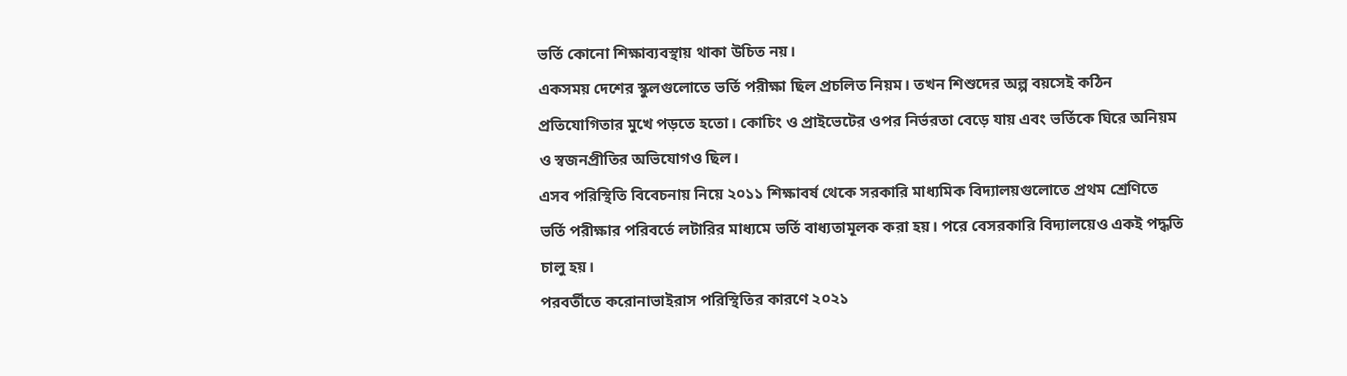ভর্তি কোনো শিক্ষাব্যবস্থায় থাকা উচিত নয়।
একসময় দেশের স্কুলগুলোতে ভর্তি পরীক্ষা ছিল প্রচলিত নিয়ম। তখন শিশুদের অল্প বয়সেই কঠিন প্রতিযোগিতার মুখে পড়তে হতো। কোচিং ও প্রাইভেটের ওপর নির্ভরতা বেড়ে যায় এবং ভর্তিকে ঘিরে অনিয়ম ও স্বজনপ্রীতির অভিযোগও ছিল।
এসব পরিস্থিতি বিবেচনায় নিয়ে ২০১১ শিক্ষাবর্ষ থেকে সরকারি মাধ্যমিক বিদ্যালয়গুলোতে প্রথম শ্রেণিতে ভর্তি পরীক্ষার পরিবর্তে লটারির মাধ্যমে ভর্তি বাধ্যতামূলক করা হয়। পরে বেসরকারি বিদ্যালয়েও একই পদ্ধতি চালু হয়।
পরবর্তীতে করোনাভাইরাস পরিস্থিতির কারণে ২০২১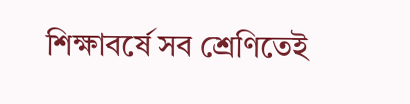শিক্ষাবর্ষে সব শ্রেণিতেই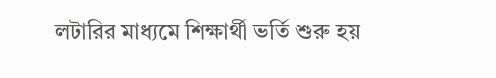লটারির মাধ্যমে শিক্ষার্থী ভর্তি শুরু হয়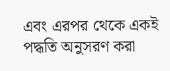এবং এরপর থেকে একই পদ্ধতি অনুসরণ করা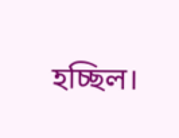হচ্ছিল।